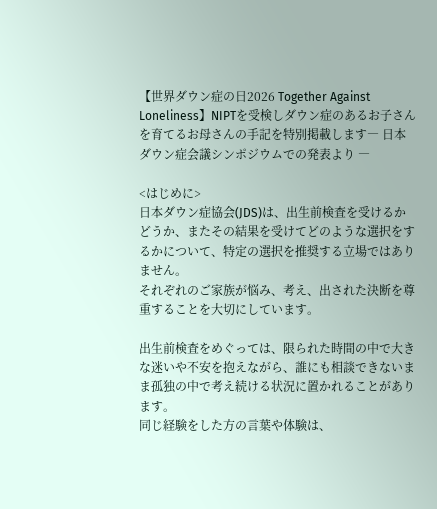【世界ダウン症の日2026 Together Against Loneliness】NIPTを受検しダウン症のあるお子さんを育てるお母さんの手記を特別掲載します― 日本ダウン症会議シンポジウムでの発表より ―

<はじめに>
日本ダウン症協会(JDS)は、出生前検査を受けるかどうか、またその結果を受けてどのような選択をするかについて、特定の選択を推奨する立場ではありません。
それぞれのご家族が悩み、考え、出された決断を尊重することを大切にしています。

出生前検査をめぐっては、限られた時間の中で大きな迷いや不安を抱えながら、誰にも相談できないまま孤独の中で考え続ける状況に置かれることがあります。
同じ経験をした方の言葉や体験は、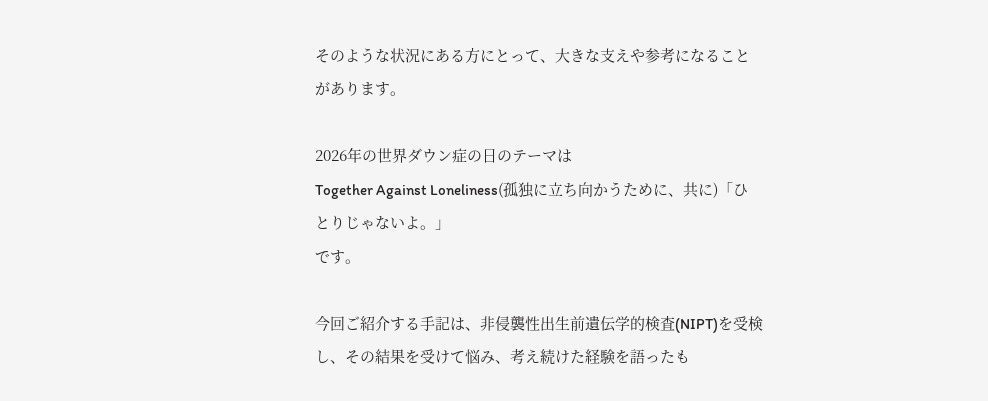そのような状況にある方にとって、大きな支えや参考になることがあります。

2026年の世界ダウン症の日のテーマは
Together Against Loneliness(孤独に立ち向かうために、共に)「ひとりじゃないよ。」
です。

今回ご紹介する手記は、非侵襲性出生前遺伝学的検査(NIPT)を受検し、その結果を受けて悩み、考え続けた経験を語ったも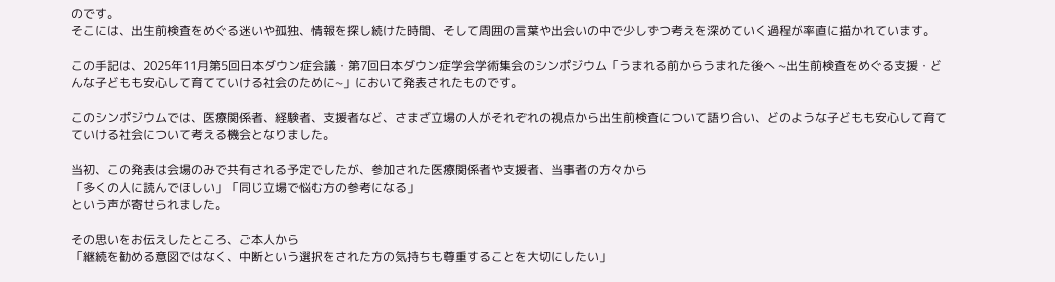のです。
そこには、出生前検査をめぐる迷いや孤独、情報を探し続けた時間、そして周囲の言葉や出会いの中で少しずつ考えを深めていく過程が率直に描かれています。

この手記は、2025年11月第5回日本ダウン症会議・第7回日本ダウン症学会学術集会のシンポジウム「うまれる前からうまれた後へ ~出生前検査をめぐる支援・どんな子どもも安心して育てていける社会のために~」において発表されたものです。

このシンポジウムでは、医療関係者、経験者、支援者など、さまざ立場の人がそれぞれの視点から出生前検査について語り合い、どのような子どもも安心して育てていける社会について考える機会となりました。

当初、この発表は会場のみで共有される予定でしたが、参加された医療関係者や支援者、当事者の方々から
「多くの人に読んでほしい」「同じ立場で悩む方の参考になる」
という声が寄せられました。

その思いをお伝えしたところ、ご本人から
「継続を勧める意図ではなく、中断という選択をされた方の気持ちも尊重することを大切にしたい」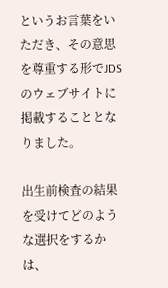というお言葉をいただき、その意思を尊重する形でJDSのウェブサイトに掲載することとなりました。

出生前検査の結果を受けてどのような選択をするかは、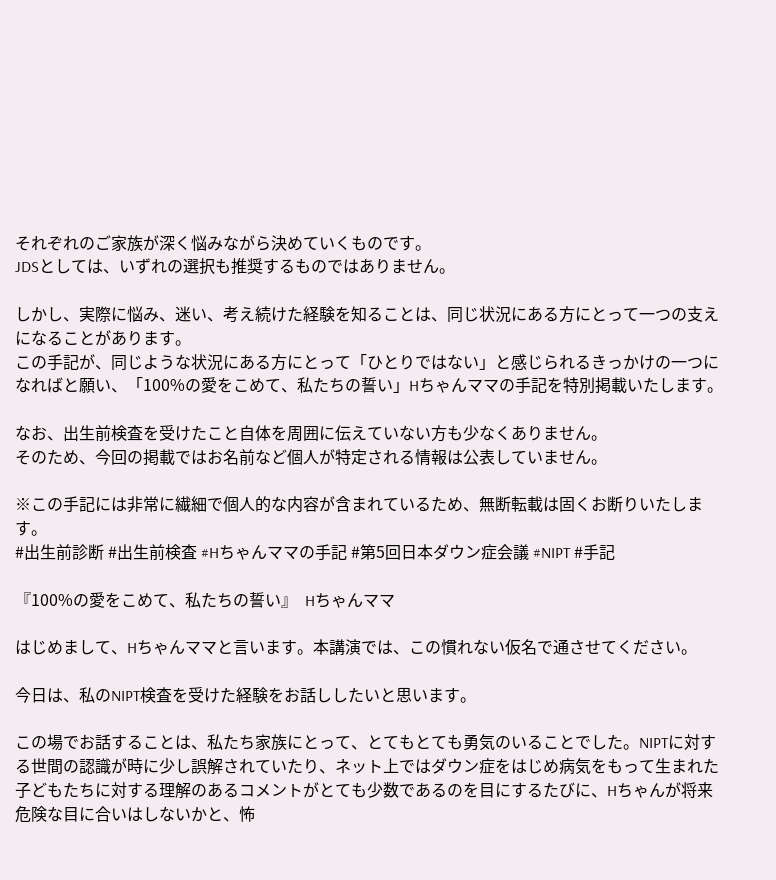それぞれのご家族が深く悩みながら決めていくものです。
JDSとしては、いずれの選択も推奨するものではありません。

しかし、実際に悩み、迷い、考え続けた経験を知ることは、同じ状況にある方にとって一つの支えになることがあります。
この手記が、同じような状況にある方にとって「ひとりではない」と感じられるきっかけの一つになればと願い、「100%の愛をこめて、私たちの誓い」Hちゃんママの手記を特別掲載いたします。

なお、出生前検査を受けたこと自体を周囲に伝えていない方も少なくありません。
そのため、今回の掲載ではお名前など個人が特定される情報は公表していません。

※この手記には非常に繊細で個人的な内容が含まれているため、無断転載は固くお断りいたします。
#出生前診断 #出生前検査 #Hちゃんママの手記 #第5回日本ダウン症会議 #NIPT #手記

『100%の愛をこめて、私たちの誓い』  Hちゃんママ

はじめまして、Hちゃんママと言います。本講演では、この慣れない仮名で通させてください。

今日は、私のNIPT検査を受けた経験をお話ししたいと思います。

この場でお話することは、私たち家族にとって、とてもとても勇気のいることでした。NIPTに対する世間の認識が時に少し誤解されていたり、ネット上ではダウン症をはじめ病気をもって生まれた子どもたちに対する理解のあるコメントがとても少数であるのを目にするたびに、Hちゃんが将来危険な目に合いはしないかと、怖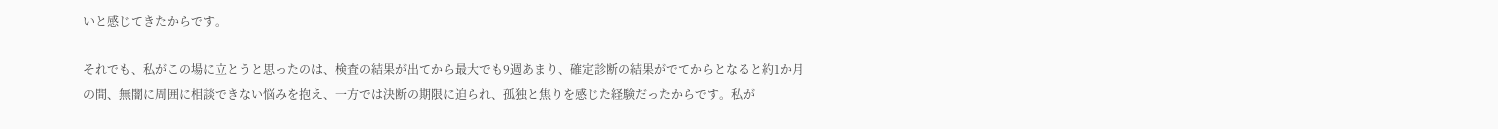いと感じてきたからです。

それでも、私がこの場に立とうと思ったのは、検査の結果が出てから最大でも9週あまり、確定診断の結果がでてからとなると約1か月の間、無闇に周囲に相談できない悩みを抱え、一方では決断の期限に迫られ、孤独と焦りを感じた経験だったからです。私が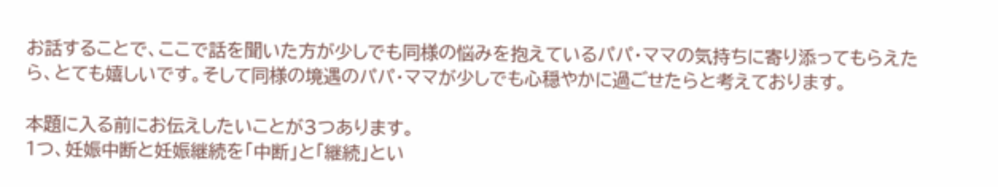お話することで、ここで話を聞いた方が少しでも同様の悩みを抱えているパパ・ママの気持ちに寄り添ってもらえたら、とても嬉しいです。そして同様の境遇のパパ・ママが少しでも心穏やかに過ごせたらと考えております。

本題に入る前にお伝えしたいことが3つあります。
1つ、妊娠中断と妊娠継続を「中断」と「継続」とい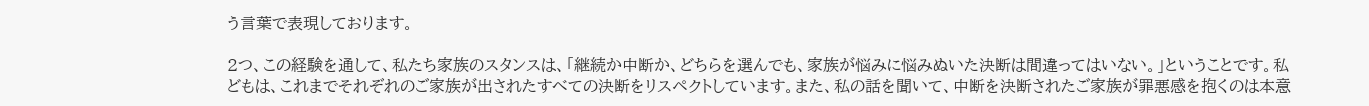う言葉で表現しております。

2つ、この経験を通して、私たち家族のスタンスは、「継続か中断か、どちらを選んでも、家族が悩みに悩みぬいた決断は間違ってはいない。」ということです。私どもは、これまでそれぞれのご家族が出されたすべての決断をリスペクトしています。また、私の話を聞いて、中断を決断されたご家族が罪悪感を抱くのは本意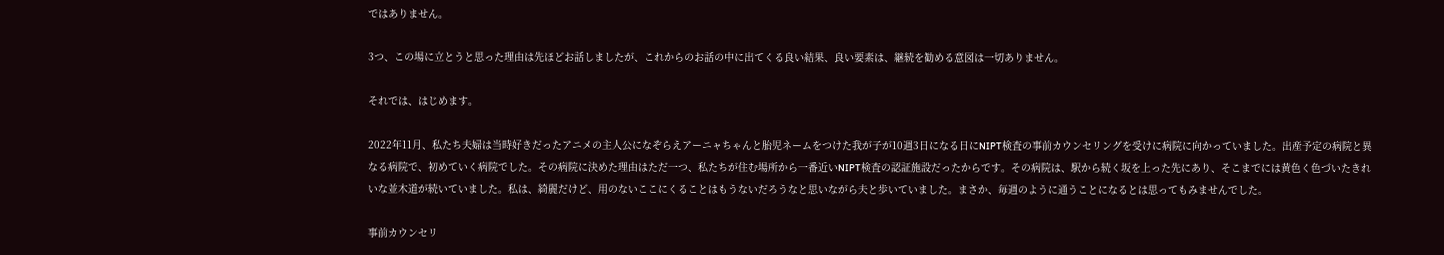ではありません。

3つ、この場に立とうと思った理由は先ほどお話しましたが、これからのお話の中に出てくる良い結果、良い要素は、継続を勧める意図は一切ありません。

それでは、はじめます。

2022年11月、私たち夫婦は当時好きだったアニメの主人公になぞらえアーニャちゃんと胎児ネームをつけた我が子が10週3日になる日にNIPT検査の事前カウンセリングを受けに病院に向かっていました。出産予定の病院と異なる病院で、初めていく病院でした。その病院に決めた理由はただ一つ、私たちが住む場所から一番近いNIPT検査の認証施設だったからです。その病院は、駅から続く坂を上った先にあり、そこまでには黄色く色づいたきれいな並木道が続いていました。私は、綺麗だけど、用のないここにくることはもうないだろうなと思いながら夫と歩いていました。まさか、毎週のように通うことになるとは思ってもみませんでした。

事前カウンセリ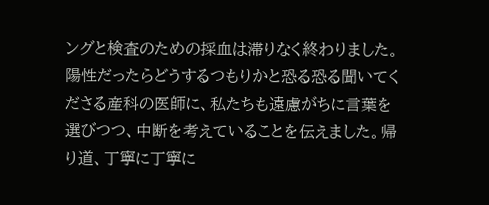ングと検査のための採血は滞りなく終わりました。陽性だったらどうするつもりかと恐る恐る聞いてくださる産科の医師に、私たちも遠慮がちに言葉を選びつつ、中断を考えていることを伝えました。帰り道、丁寧に丁寧に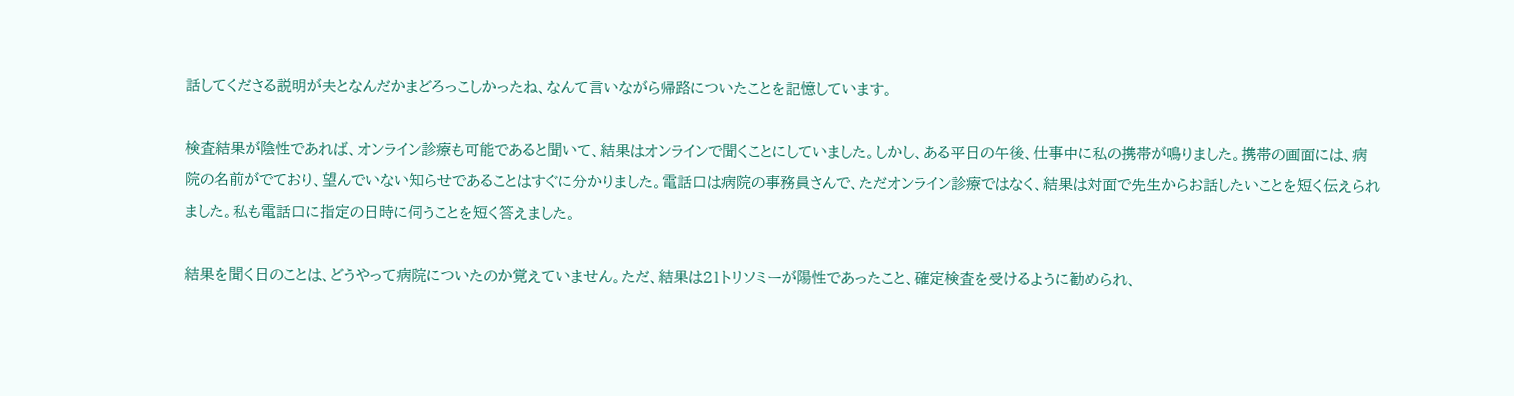話してくださる説明が夫となんだかまどろっこしかったね、なんて言いながら帰路についたことを記憶しています。

検査結果が陰性であれば、オンライン診療も可能であると聞いて、結果はオンラインで聞くことにしていました。しかし、ある平日の午後、仕事中に私の携帯が鳴りました。携帯の画面には、病院の名前がでており、望んでいない知らせであることはすぐに分かりました。電話口は病院の事務員さんで、ただオンライン診療ではなく、結果は対面で先生からお話したいことを短く伝えられました。私も電話口に指定の日時に伺うことを短く答えました。

結果を聞く日のことは、どうやって病院についたのか覚えていません。ただ、結果は21トリソミーが陽性であったこと、確定検査を受けるように勧められ、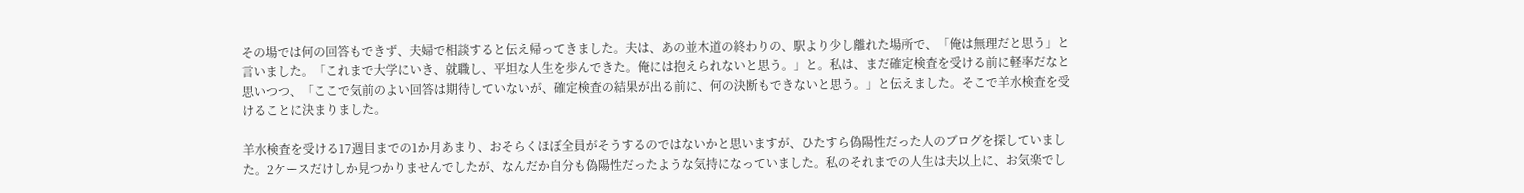その場では何の回答もできず、夫婦で相談すると伝え帰ってきました。夫は、あの並木道の終わりの、駅より少し離れた場所で、「俺は無理だと思う」と言いました。「これまで大学にいき、就職し、平坦な人生を歩んできた。俺には抱えられないと思う。」と。私は、まだ確定検査を受ける前に軽率だなと思いつつ、「ここで気前のよい回答は期待していないが、確定検査の結果が出る前に、何の決断もできないと思う。」と伝えました。そこで羊水検査を受けることに決まりました。

羊水検査を受ける17週目までの1か月あまり、おそらくほぼ全員がそうするのではないかと思いますが、ひたすら偽陽性だった人のブログを探していました。2ケースだけしか見つかりませんでしたが、なんだか自分も偽陽性だったような気持になっていました。私のそれまでの人生は夫以上に、お気楽でし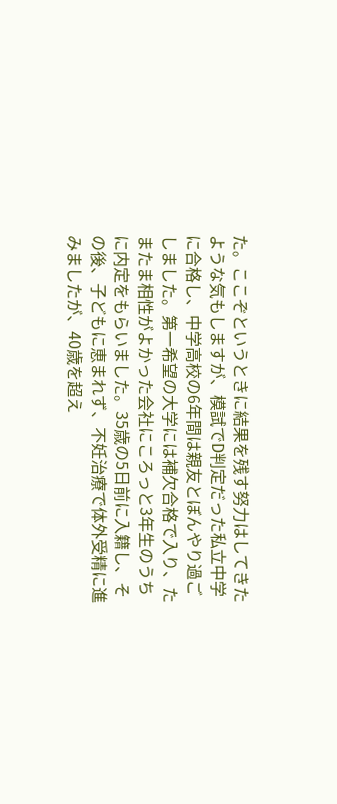た。ここぞというときに結果を残す努力はしてきたような気もしますが、模試でD判定だった私立中学に合格し、中学高校の6年間は親友とぼんやり過ごしました。第一希望の大学には補欠合格で入り、たまたま相性がよかった会社にころっと3年生のうちに内定をもらいました。35歳の5日前に入籍し、その後、子どもに恵まれず、不妊治療で体外受精に進みましたが、40歳を超え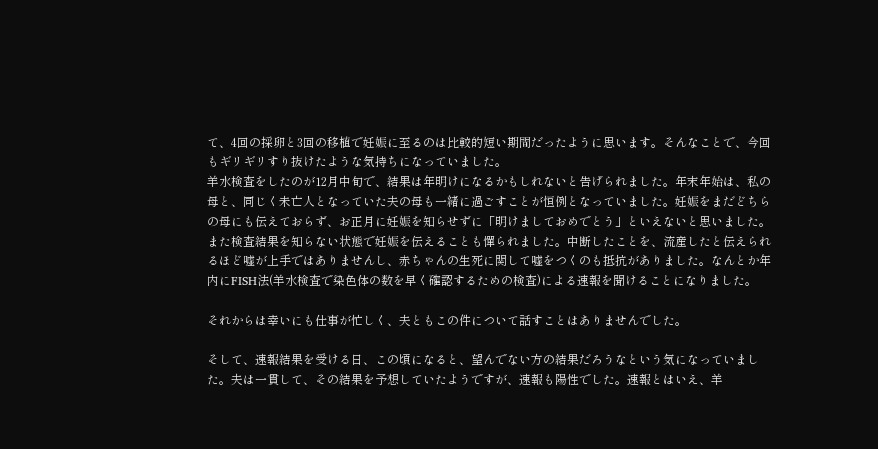て、4回の採卵と3回の移植で妊娠に至るのは比較的短い期間だったように思います。そんなことで、今回もギリギリすり抜けたような気持ちになっていました。
羊水検査をしたのが12月中旬で、結果は年明けになるかもしれないと告げられました。年末年始は、私の母と、同じく未亡人となっていた夫の母も一緒に過ごすことが恒例となっていました。妊娠をまだどちらの母にも伝えておらず、お正月に妊娠を知らせずに「明けましておめでとう」といえないと思いました。また検査結果を知らない状態で妊娠を伝えることも憚られました。中断したことを、流産したと伝えられるほど嘘が上手ではありませんし、赤ちゃんの生死に関して嘘をつくのも抵抗がありました。なんとか年内にFISH法(羊水検査で染色体の数を早く確認するための検査)による速報を聞けることになりました。

それからは幸いにも仕事が忙しく、夫ともこの件について話すことはありませんでした。

そして、速報結果を受ける日、この頃になると、望んでない方の結果だろうなという気になっていました。夫は一貫して、その結果を予想していたようですが、速報も陽性でした。速報とはいえ、羊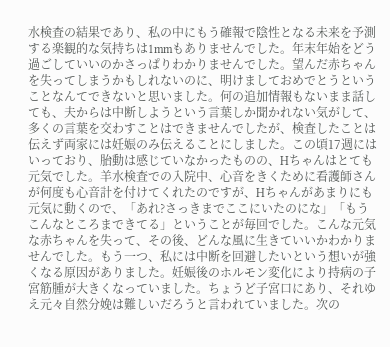水検査の結果であり、私の中にもう確報で陰性となる未来を予測する楽観的な気持ちは1mmもありませんでした。年末年始をどう過ごしていいのかさっぱりわかりませんでした。望んだ赤ちゃんを失ってしまうかもしれないのに、明けましておめでとうということなんてできないと思いました。何の追加情報もないまま話しても、夫からは中断しようという言葉しか聞かれない気がして、多くの言葉を交わすことはできませんでしたが、検査したことは伝えず両家には妊娠のみ伝えることにしました。この頃17週にはいっており、胎動は感じていなかったものの、Hちゃんはとても元気でした。羊水検査での入院中、心音をきくために看護師さんが何度も心音計を付けてくれたのですが、Hちゃんがあまりにも元気に動くので、「あれ?さっきまでここにいたのにな」「もうこんなところまできてる」ということが毎回でした。こんな元気な赤ちゃんを失って、その後、どんな風に生きていいかわかりませんでした。もう一つ、私には中断を回避したいという想いが強くなる原因がありました。妊娠後のホルモン変化により持病の子宮筋腫が大きくなっていました。ちょうど子宮口にあり、それゆえ元々自然分娩は難しいだろうと言われていました。次の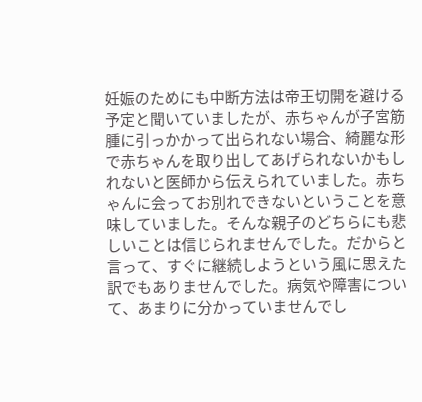妊娠のためにも中断方法は帝王切開を避ける予定と聞いていましたが、赤ちゃんが子宮筋腫に引っかかって出られない場合、綺麗な形で赤ちゃんを取り出してあげられないかもしれないと医師から伝えられていました。赤ちゃんに会ってお別れできないということを意味していました。そんな親子のどちらにも悲しいことは信じられませんでした。だからと言って、すぐに継続しようという風に思えた訳でもありませんでした。病気や障害について、あまりに分かっていませんでし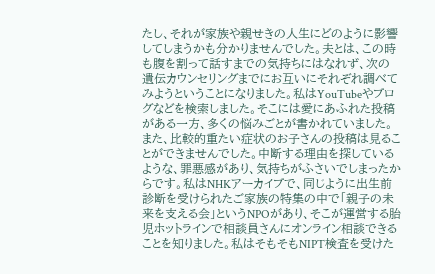たし、それが家族や親せきの人生にどのように影響してしまうかも分かりませんでした。夫とは、この時も腹を割って話すまでの気持ちにはなれず、次の遺伝カウンセリングまでにお互いにそれぞれ調べてみようということになりました。私はYouTubeやブログなどを検索しました。そこには愛にあふれた投稿がある一方、多くの悩みごとが書かれていました。また、比較的重たい症状のお子さんの投稿は見ることができませんでした。中断する理由を探しているような、罪悪感があり、気持ちがふさいでしまったからです。私はNHKアーカイブで、同じように出生前診断を受けられたご家族の特集の中で「親子の未来を支える会」というNPOがあり、そこが運営する胎児ホットラインで相談員さんにオンライン相談できることを知りました。私はそもそもNIPT検査を受けた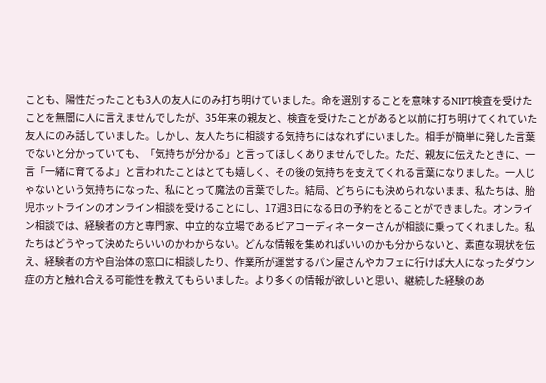ことも、陽性だったことも3人の友人にのみ打ち明けていました。命を選別することを意味するNIPT検査を受けたことを無闇に人に言えませんでしたが、35年来の親友と、検査を受けたことがあると以前に打ち明けてくれていた友人にのみ話していました。しかし、友人たちに相談する気持ちにはなれずにいました。相手が簡単に発した言葉でないと分かっていても、「気持ちが分かる」と言ってほしくありませんでした。ただ、親友に伝えたときに、一言「一緒に育てるよ」と言われたことはとても嬉しく、その後の気持ちを支えてくれる言葉になりました。一人じゃないという気持ちになった、私にとって魔法の言葉でした。結局、どちらにも決められないまま、私たちは、胎児ホットラインのオンライン相談を受けることにし、17週3日になる日の予約をとることができました。オンライン相談では、経験者の方と専門家、中立的な立場であるピアコーディネーターさんが相談に乗ってくれました。私たちはどうやって決めたらいいのかわからない。どんな情報を集めればいいのかも分からないと、素直な現状を伝え、経験者の方や自治体の窓口に相談したり、作業所が運営するパン屋さんやカフェに行けば大人になったダウン症の方と触れ合える可能性を教えてもらいました。より多くの情報が欲しいと思い、継続した経験のあ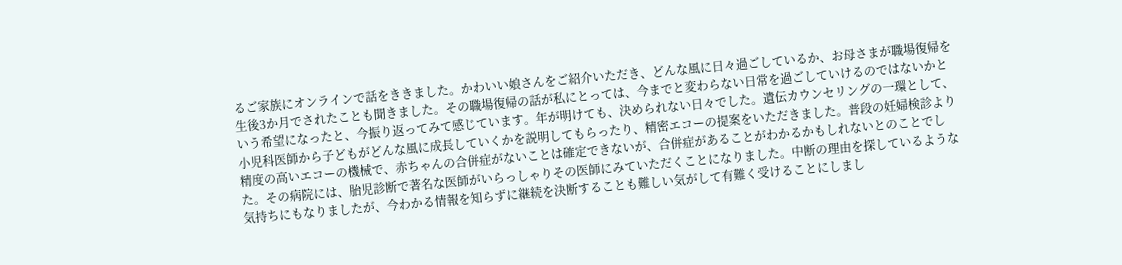るご家族にオンラインで話をききました。かわいい娘さんをご紹介いただき、どんな風に日々過ごしているか、お母さまが職場復帰を生後3か月でされたことも聞きました。その職場復帰の話が私にとっては、今までと変わらない日常を過ごしていけるのではないかという希望になったと、今振り返ってみて感じています。年が明けても、決められない日々でした。遺伝カウンセリングの一環として、小児科医師から子どもがどんな風に成長していくかを説明してもらったり、精密エコーの提案をいただきました。普段の妊婦検診より精度の高いエコーの機械で、赤ちゃんの合併症がないことは確定できないが、合併症があることがわかるかもしれないとのことでした。その病院には、胎児診断で著名な医師がいらっしゃりその医師にみていただくことになりました。中断の理由を探しているような気持ちにもなりましたが、今わかる情報を知らずに継続を決断することも難しい気がして有難く受けることにしまし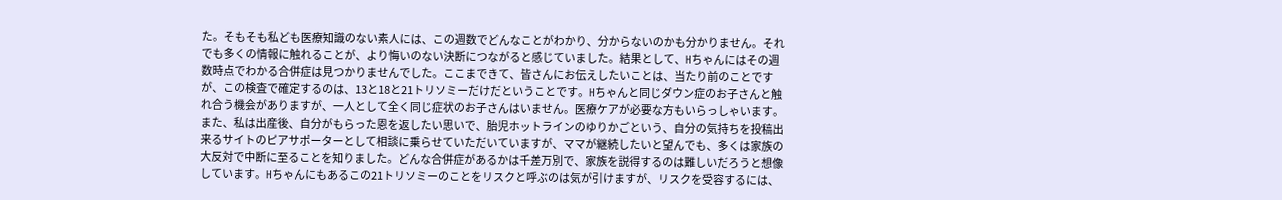た。そもそも私ども医療知識のない素人には、この週数でどんなことがわかり、分からないのかも分かりません。それでも多くの情報に触れることが、より悔いのない決断につながると感じていました。結果として、Hちゃんにはその週数時点でわかる合併症は見つかりませんでした。ここまできて、皆さんにお伝えしたいことは、当たり前のことですが、この検査で確定するのは、13と18と21トリソミーだけだということです。Hちゃんと同じダウン症のお子さんと触れ合う機会がありますが、一人として全く同じ症状のお子さんはいません。医療ケアが必要な方もいらっしゃいます。また、私は出産後、自分がもらった恩を返したい思いで、胎児ホットラインのゆりかごという、自分の気持ちを投稿出来るサイトのピアサポーターとして相談に乗らせていただいていますが、ママが継続したいと望んでも、多くは家族の大反対で中断に至ることを知りました。どんな合併症があるかは千差万別で、家族を説得するのは難しいだろうと想像しています。Hちゃんにもあるこの21トリソミーのことをリスクと呼ぶのは気が引けますが、リスクを受容するには、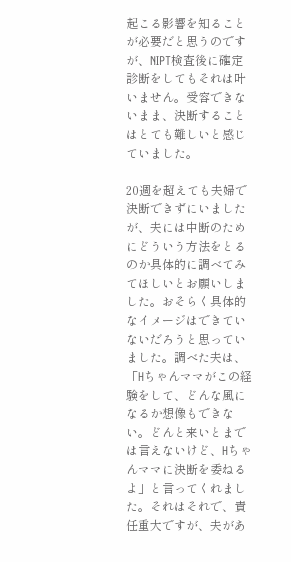起こる影響を知ることが必要だと思うのですが、NIPT検査後に確定診断をしてもそれは叶いません。受容できないまま、決断することはとても難しいと感じていました。

20週を超えても夫婦で決断できずにいましたが、夫には中断のためにどういう方法をとるのか具体的に調べてみてほしいとお願いしました。おそらく具体的なイメージはできていないだろうと思っていました。調べた夫は、「Hちゃんママがこの経験をして、どんな風になるか想像もできない。どんと来いとまでは言えないけど、Hちゃんママに決断を委ねるよ」と言ってくれました。それはそれで、責任重大ですが、夫があ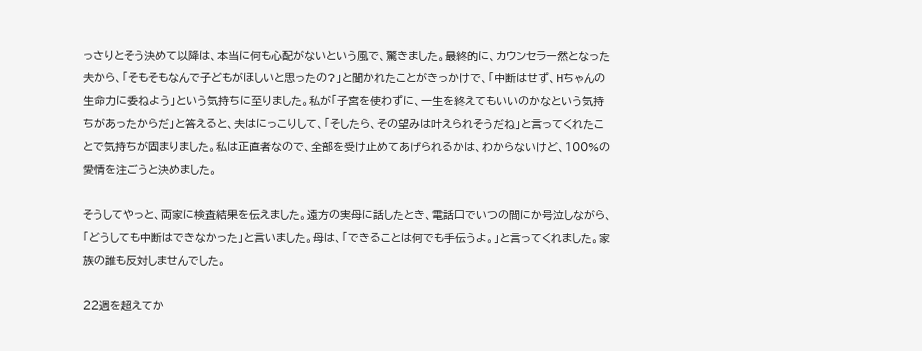っさりとそう決めて以降は、本当に何も心配がないという風で、驚きました。最終的に、カウンセラー然となった夫から、「そもそもなんで子どもがほしいと思ったの?」と聞かれたことがきっかけで、「中断はせず、Hちゃんの生命力に委ねよう」という気持ちに至りました。私が「子宮を使わずに、一生を終えてもいいのかなという気持ちがあったからだ」と答えると、夫はにっこりして、「そしたら、その望みは叶えられそうだね」と言ってくれたことで気持ちが固まりました。私は正直者なので、全部を受け止めてあげられるかは、わからないけど、100%の愛情を注ごうと決めました。

そうしてやっと、両家に検査結果を伝えました。遠方の実母に話したとき、電話口でいつの間にか号泣しながら、「どうしても中断はできなかった」と言いました。母は、「できることは何でも手伝うよ。」と言ってくれました。家族の誰も反対しませんでした。

22週を超えてか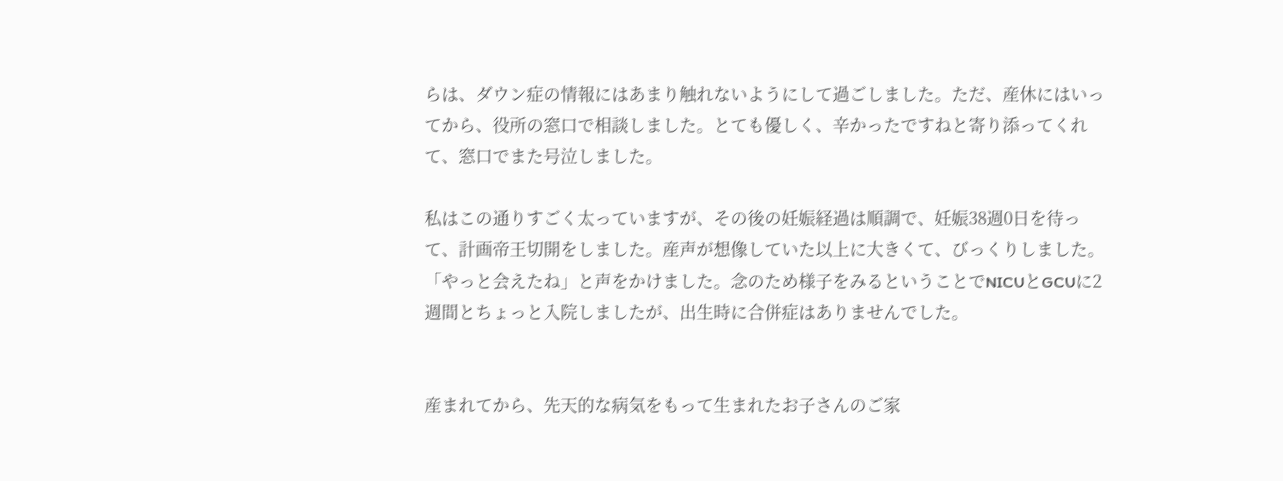らは、ダウン症の情報にはあまり触れないようにして過ごしました。ただ、産休にはいってから、役所の窓口で相談しました。とても優しく、辛かったですねと寄り添ってくれて、窓口でまた号泣しました。

私はこの通りすごく太っていますが、その後の妊娠経過は順調で、妊娠38週0日を待って、計画帝王切開をしました。産声が想像していた以上に大きくて、びっくりしました。「やっと会えたね」と声をかけました。念のため様子をみるということでNICUとGCUに2週間とちょっと入院しましたが、出生時に合併症はありませんでした。


産まれてから、先天的な病気をもって生まれたお子さんのご家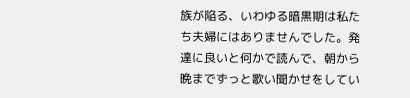族が陥る、いわゆる暗黒期は私たち夫婦にはありませんでした。発達に良いと何かで読んで、朝から晩までずっと歌い聞かせをしてい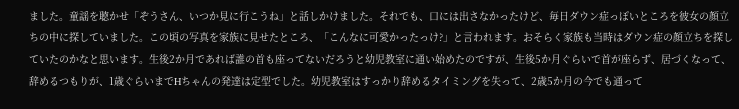ました。童謡を聴かせ「ぞうさん、いつか見に行こうね」と話しかけました。それでも、口には出さなかったけど、毎日ダウン症っぽいところを彼女の顔立ちの中に探していました。この頃の写真を家族に見せたところ、「こんなに可愛かったっけ?」と言われます。おそらく家族も当時はダウン症の顔立ちを探していたのかなと思います。生後2か月であれば誰の首も座ってないだろうと幼児教室に通い始めたのですが、生後5か月ぐらいで首が座らず、居づくなって、辞めるつもりが、1歳ぐらいまでHちゃんの発達は定型でした。幼児教室はすっかり辞めるタイミングを失って、2歳5か月の今でも通って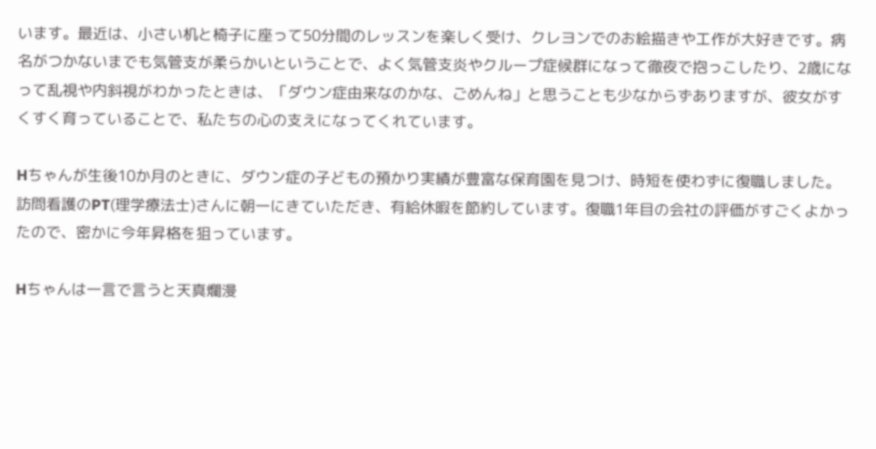います。最近は、小さい机と椅子に座って50分間のレッスンを楽しく受け、クレヨンでのお絵描きや工作が大好きです。病名がつかないまでも気管支が柔らかいということで、よく気管支炎やクループ症候群になって徹夜で抱っこしたり、2歳になって乱視や内斜視がわかったときは、「ダウン症由来なのかな、ごめんね」と思うことも少なからずありますが、彼女がすくすく育っていることで、私たちの心の支えになってくれています。

Hちゃんが生後10か月のときに、ダウン症の子どもの預かり実績が豊富な保育園を見つけ、時短を使わずに復職しました。訪問看護のPT(理学療法士)さんに朝一にきていただき、有給休暇を節約しています。復職1年目の会社の評価がすごくよかったので、密かに今年昇格を狙っています。

Hちゃんは一言で言うと天真爛漫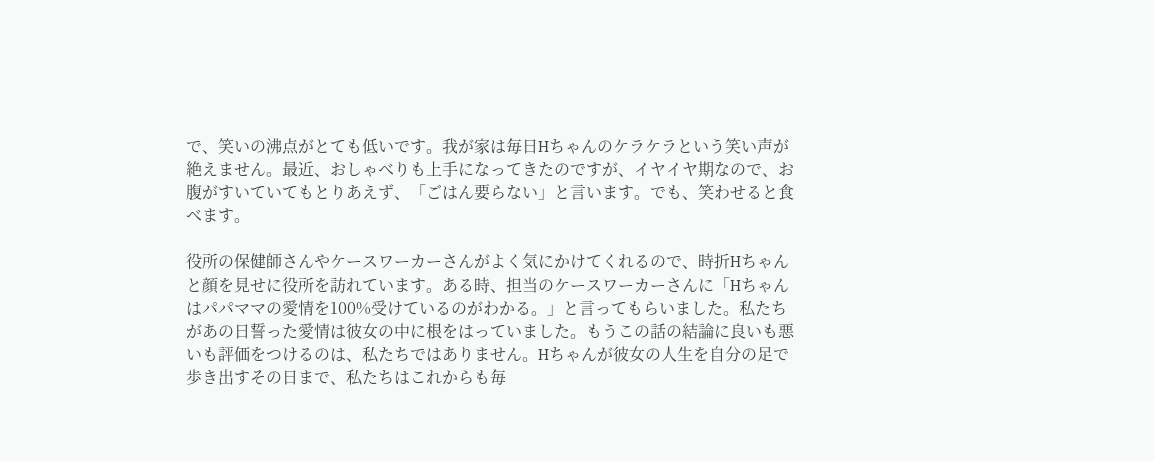で、笑いの沸点がとても低いです。我が家は毎日Hちゃんのケラケラという笑い声が絶えません。最近、おしゃべりも上手になってきたのですが、イヤイヤ期なので、お腹がすいていてもとりあえず、「ごはん要らない」と言います。でも、笑わせると食べます。

役所の保健師さんやケースワーカーさんがよく気にかけてくれるので、時折Hちゃんと顔を見せに役所を訪れています。ある時、担当のケースワーカーさんに「Hちゃんはパパママの愛情を100%受けているのがわかる。」と言ってもらいました。私たちがあの日誓った愛情は彼女の中に根をはっていました。もうこの話の結論に良いも悪いも評価をつけるのは、私たちではありません。Hちゃんが彼女の人生を自分の足で歩き出すその日まで、私たちはこれからも毎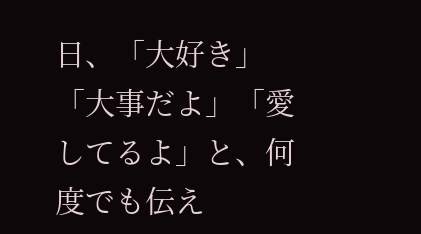日、「大好き」「大事だよ」「愛してるよ」と、何度でも伝え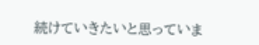続けていきたいと思っていま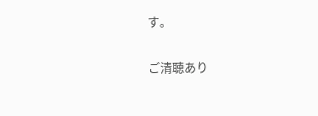す。

ご清聴あり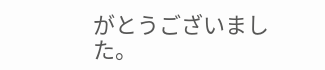がとうございました。